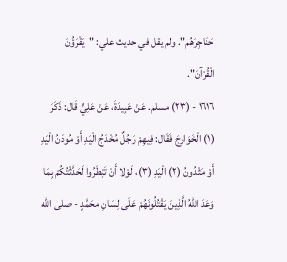حَنَاجِرَهُم". ولم يقل في حديث علي: "يَقْرَؤُنَ الْقُرْآنَ".
١٦١٦ - (٢٣) مسلم. عَنْ عَبِيدَةَ، عَنْ عَلِيٍّ قَال: ذَكَرَ (١) الْخَوَارِجَ فَقَال: فِيهِمْ رَجُلٌ مُخْدَجُ الْيَدِ أَوْ مُودَنُ الْيَدِ أَوْ مَثْدُونُ (٢) الْيَدِ (٣)، لَوْلا أَنْ تَبْطَرُوا لَحَدَّثْتُكُمْ بِمَا وَعَدَ اللهُ الَّذِينَ يَقْتُلُونَهُمْ عَلَى لِسَانِ محَمَّدٍ - صلى الله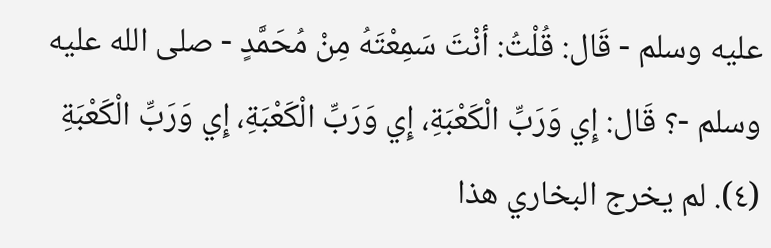عليه وسلم - قَال: قُلْتُ: أنْتَ سَمِعْتَهُ مِنْ مُحَمَّدٍ - صلى الله عليه وسلم -؟ قَال: إِي وَرَبِّ الْكَعْبَةِ، إِي وَرَبِّ الْكَعْبَةِ، إِي وَرَبِّ الْكَعْبَةِ (٤). لم يخرج البخاري هذا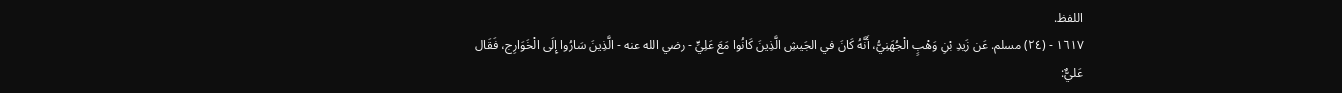اللفظ.
١٦١٧ - (٢٤) مسلم. عَن زَيدِ بْنِ وَهْبٍ الْجُهَنِيُّ، أَنَّهُ كَانَ في الجَيشِ الَّذِينَ كَانُوا مَعَ عَلِيٍّ - رضي الله عنه - الَّذِينَ سَارُوا إِلَى الْخَوَارِج، فَقَال عَليٌّ: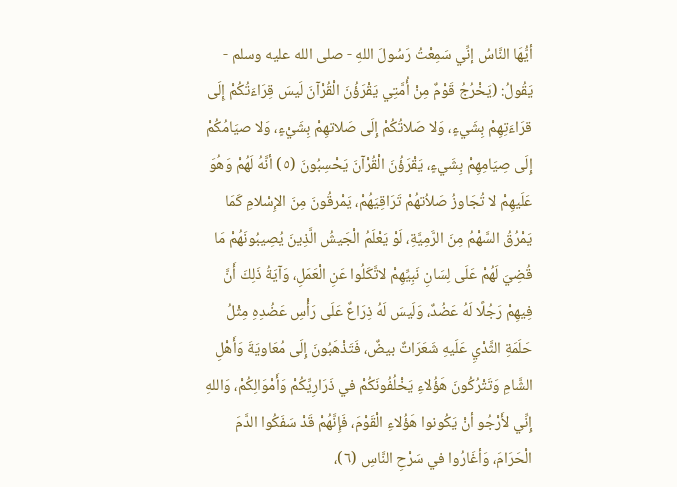أيُّهَا النَّاسُ إنِّي سَمِعْتُ رَسُولَ اللهِ - صلى الله عليه وسلم - يَقُولُ: (يَخْرُجُ قَوْمٌ مِنْ أُمَّتِي يَقْرَؤُنَ الْقُرْآنَ لَيسَ قِرَاءَتُكُمْ إِلَى قرَاءَتِهِمْ بِشَيءٍ، وَلا صَلاتُكُمْ إِلَى صَلاتهِمْ بِشَيْءٍ، وَلا صيَامُكُمْ إِلَى صِيَامِهِمْ بِشَيءٍ، يَقْرَؤُنَ الْقُرْآنَ يَحْسِبُونَ (٥) أنَّهُ لَهُمْ وَهُوَ عَلَيهِمْ لا تُجَاوزُ صَلاُتهُمْ تَرَاقِيَهُمْ، يَمْرقُونَ مِنَ الإِسْلامِ كَمَا يَمْرُقُ السَّهْمُ مِنَ الرَّمِيَّةِ، لَوْ يَعْلَمُ الْجَيشُ الَّذِينَ يُصِيبُونَهُمْ مَا قُضِيَ لَهُمْ عَلَى لِسَانِ نَبِيِّهِمْ لاتَّكَلُوا عَنِ الْعَمَلِ، وَآيَةُ ذَلِكَ أَنَّ فِيهِمْ رَجُلًا لَهُ عَضُدٌ، وَلَيسَ لَهُ ذِرَاعٌ عَلَى رَأْسِ عَضُدِهِ مِثْلُ حَلَمَةِ الثَّدْيِ عَلَيهِ شَعَرَاتٌ بيضٌ، فَتَذْهَبُونَ إِلَى مُعَاويَةَ وَأَهْلِ الشَّامِ وَتَتْرُكُونَ هَؤُلاءِ يَخْلُفُونَكُمْ في ذَرَارِيِّكُمْ وَأَمْوَالِكُمْ، وَاللهِ إِنِّي لأَرْجُو أنْ يَكُونوا هَؤُلاءِ الْقَوْمَ، فَإِنَّهُمْ قَدْ سَفَكُوا الدَّمَ الْحَرَامَ، وَأغَارُوا في سَرْحِ النَّاسِ (٦)،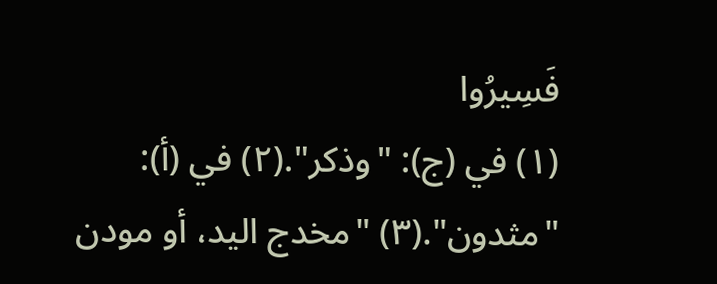فَسِيرُوا
(١) في (ج): "وذكر".(٢) في (أ): "مثدون".(٣) "مخدج اليد، أو مودن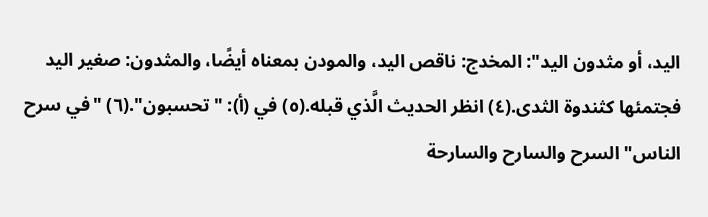اليد، أو مثدون اليد": المخدج: ناقص اليد، والمودن بمعناه أيضًا، والمثدون: صغير اليد فجتمئها كثندوة الثدى.(٤) انظر الحديث الَّذي قبله.(٥) في (أ): "تحسبون".(٦) "في سرح الناس" السرح والسارح والسارحة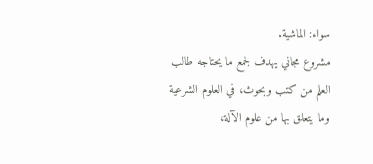سواء: الماشية.
مشروع مجاني يهدف لجمع ما يحتاجه طالب العلم من كتب وبحوث، في العلوم الشرعية وما يتعلق بها من علوم الآلة،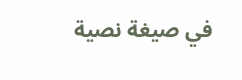في صيغة نصية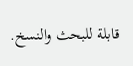قابلة للبحث والنسخ.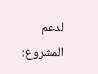لدعم المشروع: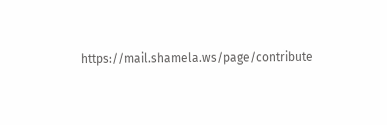https://mail.shamela.ws/page/contribute